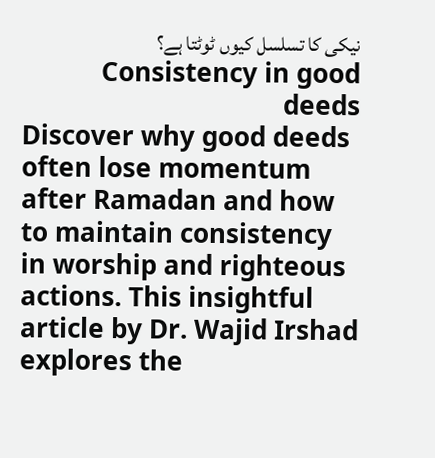نیکی کا تسلسل کیوں ٹوٹتا ہے؟ Consistency in good deeds
Discover why good deeds often lose momentum after Ramadan and how to maintain consistency in worship and righteous actions. This insightful article by Dr. Wajid Irshad explores the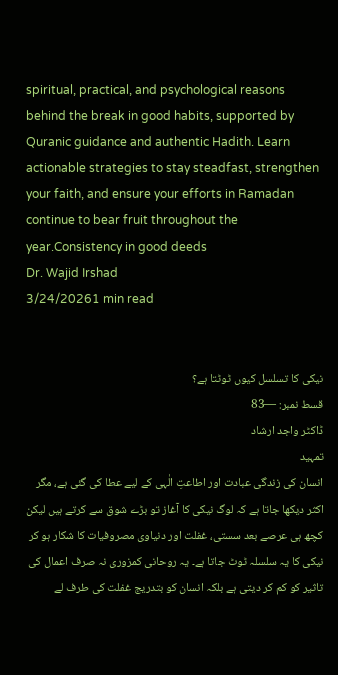spiritual, practical, and psychological reasons behind the break in good habits, supported by Quranic guidance and authentic Hadith. Learn actionable strategies to stay steadfast, strengthen your faith, and ensure your efforts in Ramadan continue to bear fruit throughout the year.Consistency in good deeds
Dr. Wajid Irshad
3/24/20261 min read


نیکی کا تسلسل کیوں ٹوٹتا ہے؟
قسط نمبر: —83
ڈاکٹر واجد ارشاد
تمہید
انسان کی زندگی عبادت اور اطاعتِ الٰہی کے لیے عطا کی گئی ہے، مگر اکثر دیکھا جاتا ہے کہ لوگ نیکی کا آغاز تو بڑے شوق سے کرتے ہیں لیکن کچھ ہی عرصے بعد سستی، غفلت اور دنیاوی مصروفیات کا شکار ہو کر نیکی کا یہ سلسلہ ٹوٹ جاتا ہے۔ یہ روحانی کمزوری نہ صرف اعمال کی تاثیر کو کم کر دیتی ہے بلکہ انسان کو بتدریج غفلت کی طرف لے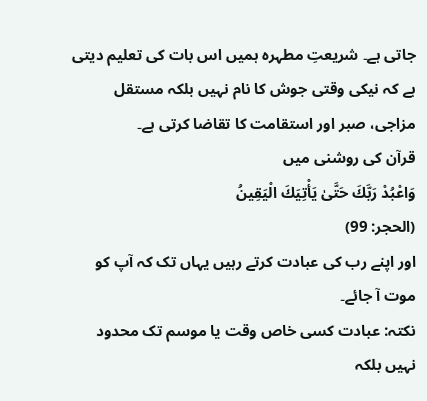جاتی ہے۔ شریعتِ مطہرہ ہمیں اس بات کی تعلیم دیتی ہے کہ نیکی وقتی جوش کا نام نہیں بلکہ مستقل مزاجی، صبر اور استقامت کا تقاضا کرتی ہے۔
قرآن کی روشنی میں
وَاعْبُدْ رَبَّكَ حَتَّىٰ يَأْتِيَكَ الْيَقِينُ
(الحجر: 99)
اور اپنے رب کی عبادت کرتے رہیں یہاں تک کہ آپ کو موت آ جائے۔
نکتہ: عبادت کسی خاص وقت یا موسم تک محدود نہیں بلکہ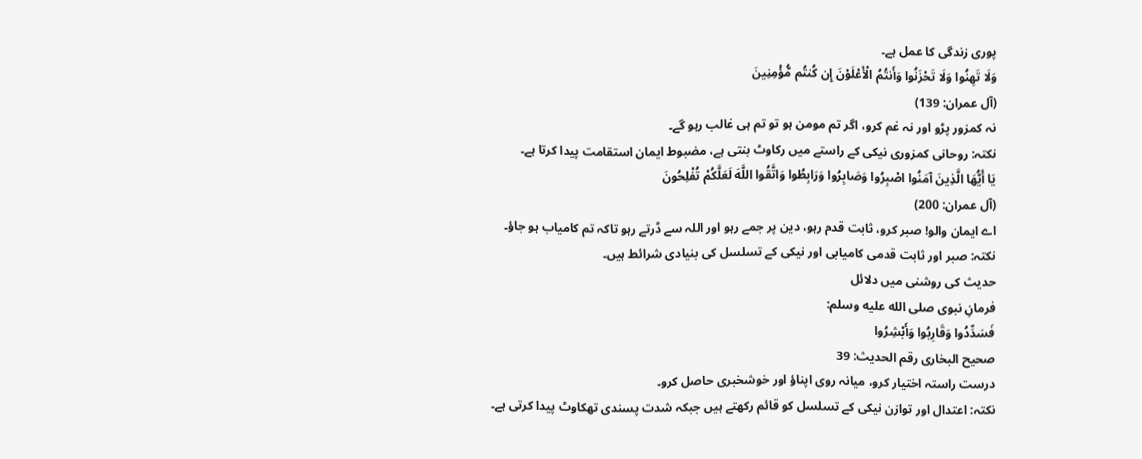پوری زندگی کا عمل ہے۔
وَلَا تَهِنُوا وَلَا تَحْزَنُوا وَأَنتُمُ الْأَعْلَوْنَ إِن كُنتُم مُّؤْمِنِينَ
(آل عمران: 139)
نہ کمزور پڑو اور نہ غم کرو، اگر تم مومن ہو تو تم ہی غالب رہو گے۔
نکتہ: روحانی کمزوری نیکی کے راستے میں رکاوٹ بنتی ہے، مضبوط ایمان استقامت پیدا کرتا ہے۔
يَا أَيُّهَا الَّذِينَ آمَنُوا اصْبِرُوا وَصَابِرُوا وَرَابِطُوا وَاتَّقُوا اللَّهَ لَعَلَّكُمْ تُفْلِحُونَ
(آل عمران: 200)
اے ایمان والو! صبر کرو، ثابت قدم رہو، دین پر جمے رہو اور اللہ سے ڈرتے رہو تاکہ تم کامیاب ہو جاؤ۔
نکتہ: صبر اور ثابت قدمی کامیابی اور نیکی کے تسلسل کی بنیادی شرائط ہیں۔
حدیث کی روشنی میں دلائل
فرمانِ نبوی صلى الله عليه وسلم:
فَسَدِّدُوا وَقَارِبُوا وَأَبْشِرُوا
صحیح البخاری رقم الحدیث: 39
درست راستہ اختیار کرو، میانہ روی اپناؤ اور خوشخبری حاصل کرو۔
نکتہ: اعتدال اور توازن نیکی کے تسلسل کو قائم رکھتے ہیں جبکہ شدت پسندی تھکاوٹ پیدا کرتی ہے۔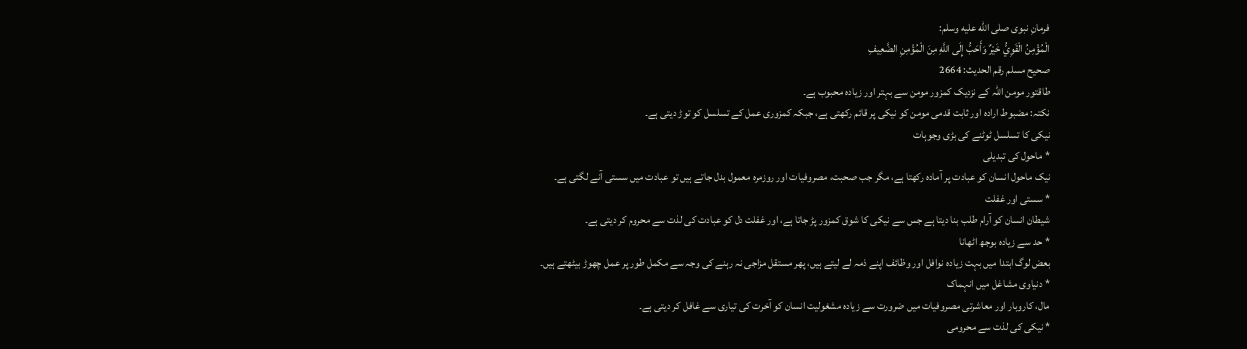فرمانِ نبوی صلى الله عليه وسلم:
الْمُؤْمِنُ الْقَوِيُّ خَيْرٌ وَأَحَبُّ إِلَى اللَّهِ مِنَ الْمُؤْمِنِ الضَّعِيفِ
صحیح مسلم رقم الحدیث: 2664
طاقتور مومن اللہ کے نزدیک کمزور مومن سے بہتر اور زیادہ محبوب ہے۔
نکتہ: مضبوط ارادہ اور ثابت قدمی مومن کو نیکی پر قائم رکھتی ہے، جبکہ کمزوری عمل کے تسلسل کو توڑ دیتی ہے۔
نیکی کا تسلسل ٹوٹنے کی بڑی وجوہات
* ماحول کی تبدیلی
نیک ماحول انسان کو عبادت پر آمادہ رکھتا ہے، مگر جب صحبت، مصروفیات اور روزمرہ معمول بدل جاتے ہیں تو عبادت میں سستی آنے لگتی ہے۔
* سستی اور غفلت
شیطان انسان کو آرام طلب بنا دیتا ہے جس سے نیکی کا شوق کمزور پڑ جاتا ہے، اور غفلت دل کو عبادت کی لذت سے محروم کر دیتی ہے۔
* حد سے زیادہ بوجھ اٹھانا
بعض لوگ ابتدا میں بہت زیادہ نوافل اور وظائف اپنے ذمہ لے لیتے ہیں، پھر مستقل مزاجی نہ رہنے کی وجہ سے مکمل طور پر عمل چھوڑ بیٹھتے ہیں۔
* دنیاوی مشاغل میں انہماک
مال، کاروبار اور معاشرتی مصروفیات میں ضرورت سے زیادہ مشغولیت انسان کو آخرت کی تیاری سے غافل کر دیتی ہے۔
* نیکی کی لذت سے محرومی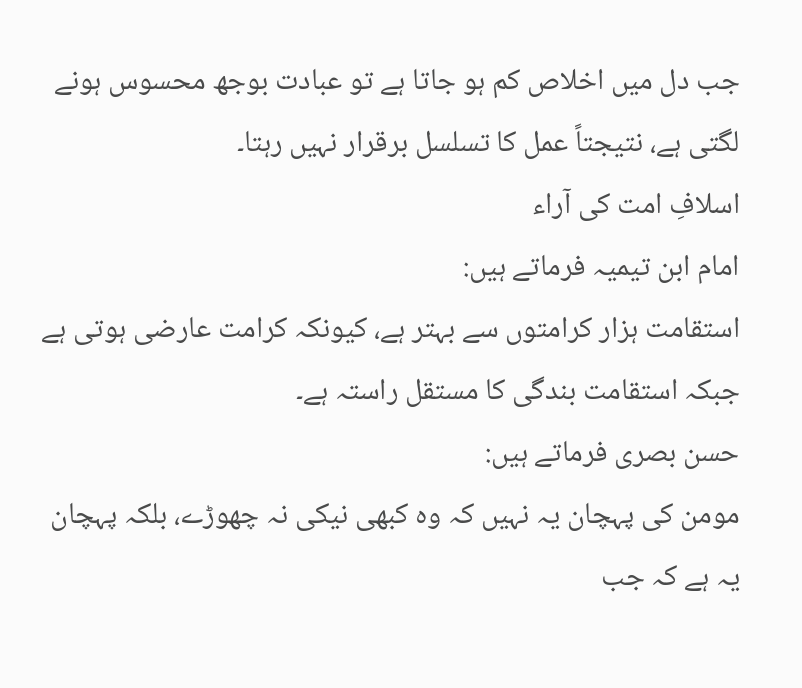جب دل میں اخلاص کم ہو جاتا ہے تو عبادت بوجھ محسوس ہونے لگتی ہے، نتیجتاً عمل کا تسلسل برقرار نہیں رہتا۔
اسلافِ امت کی آراء
امام ابن تیمیہ فرماتے ہیں:
استقامت ہزار کرامتوں سے بہتر ہے، کیونکہ کرامت عارضی ہوتی ہے جبکہ استقامت بندگی کا مستقل راستہ ہے۔
حسن بصری فرماتے ہیں:
مومن کی پہچان یہ نہیں کہ وہ کبھی نیکی نہ چھوڑے، بلکہ پہچان یہ ہے کہ جب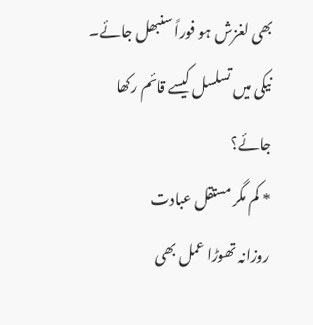بھی لغزش ہو فوراً سنبھل جائے۔
نیکی میں تسلسل کیسے قائم رکھا جائے؟
* کم مگر مستقل عبادت
روزانہ تھوڑا عمل بھی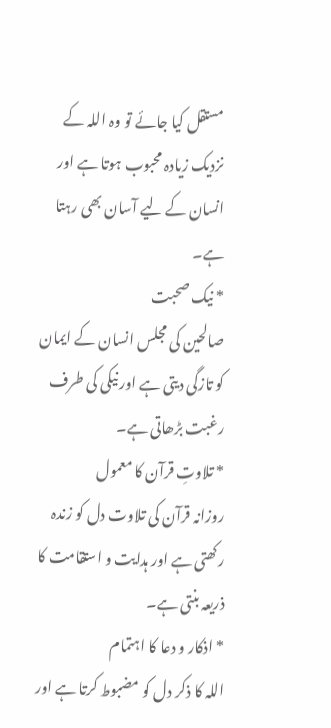مستقل کیا جائے تو وہ اللہ کے نزدیک زیادہ محبوب ہوتا ہے اور انسان کے لیے آسان بھی رہتا ہے۔
* نیک صحبت
صالحین کی مجلس انسان کے ایمان کو تازگی دیتی ہے اور نیکی کی طرف رغبت بڑھاتی ہے۔
* تلاوتِ قرآن کا معمول
روزانہ قرآن کی تلاوت دل کو زندہ رکھتی ہے اور ہدایت و استقامت کا ذریعہ بنتی ہے۔
* اذکار و دعا کا اہتمام
اللہ کا ذکر دل کو مضبوط کرتا ہے اور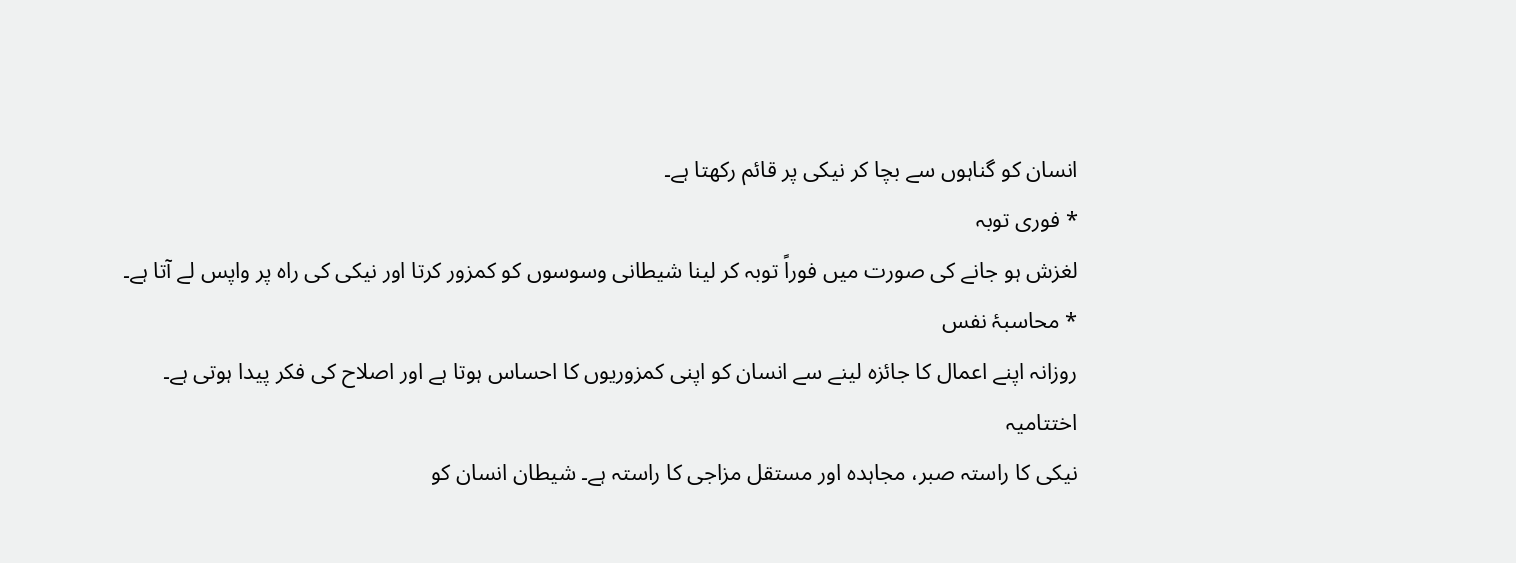انسان کو گناہوں سے بچا کر نیکی پر قائم رکھتا ہے۔
* فوری توبہ
لغزش ہو جانے کی صورت میں فوراً توبہ کر لینا شیطانی وسوسوں کو کمزور کرتا اور نیکی کی راہ پر واپس لے آتا ہے۔
* محاسبۂ نفس
روزانہ اپنے اعمال کا جائزہ لینے سے انسان کو اپنی کمزوریوں کا احساس ہوتا ہے اور اصلاح کی فکر پیدا ہوتی ہے۔
اختتامیہ
نیکی کا راستہ صبر، مجاہدہ اور مستقل مزاجی کا راستہ ہے۔ شیطان انسان کو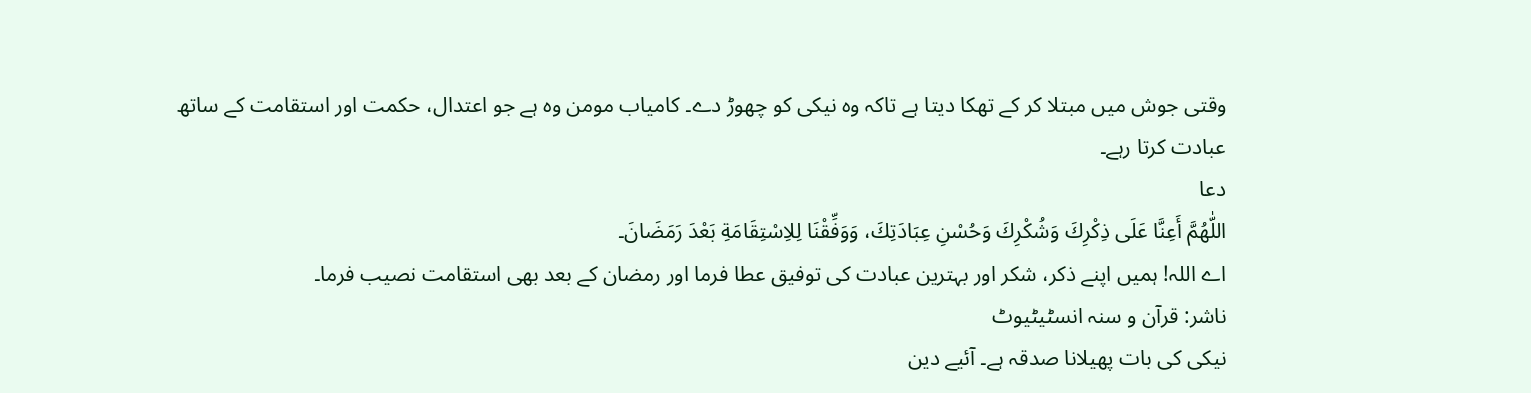وقتی جوش میں مبتلا کر کے تھکا دیتا ہے تاکہ وہ نیکی کو چھوڑ دے۔ کامیاب مومن وہ ہے جو اعتدال، حکمت اور استقامت کے ساتھ عبادت کرتا رہے۔
دعا
اللّٰهُمَّ أَعِنَّا عَلَى ذِكْرِكَ وَشُكْرِكَ وَحُسْنِ عِبَادَتِكَ، وَوَفِّقْنَا لِلاِسْتِقَامَةِ بَعْدَ رَمَضَانَ۔
اے اللہ! ہمیں اپنے ذکر، شکر اور بہترین عبادت کی توفیق عطا فرما اور رمضان کے بعد بھی استقامت نصیب فرما۔
ناشر: قرآن و سنہ انسٹیٹیوٹ
نیکی کی بات پھیلانا صدقہ ہے۔ آئیے دین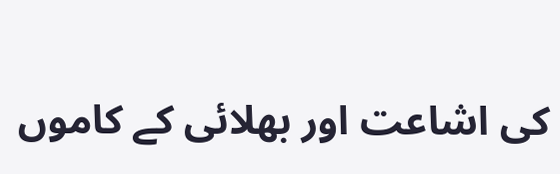کی اشاعت اور بھلائی کے کاموں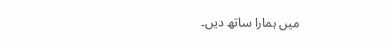میں ہمارا ساتھ دیں۔